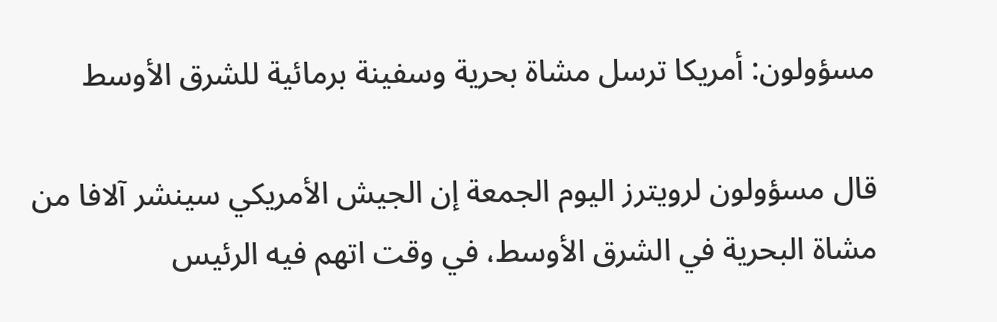مسؤولون: أمريكا ترسل مشاة بحرية وسفينة برمائية للشرق الأوسط

قال مسؤولون لرويترز اليوم الجمعة إن الجيش الأمريكي سينشر آلافا من مشاة البحرية في الشرق الأوسط، في وقت اتهم فيه الرئيس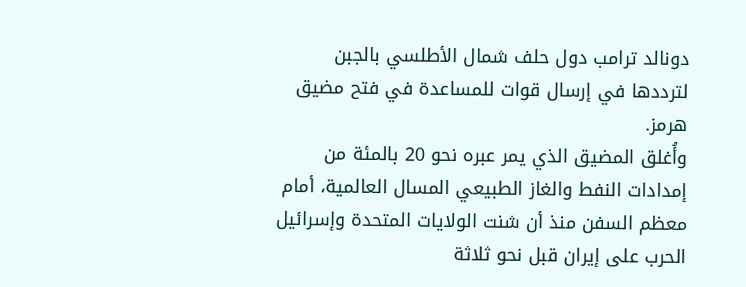دونالد ترامب دول حلف شمال الأطلسي بالجبن لترددها في إرسال قوات للمساعدة في فتح مضيق هرمز.
وأُغلق المضيق الذي يمر عبره نحو 20 بالمئة من إمدادات النفط والغاز الطبيعي المسال العالمية، أمام معظم السفن منذ أن شنت الولايات المتحدة وإسرائيل الحرب على إيران قبل نحو ثلاثة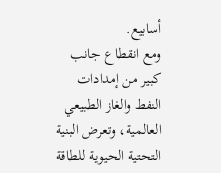أسابيع.
ومع انقطاع جانب كبير من إمدادات النفط والغاز الطبيعي العالمية، وتعرض البنية التحتية الحيوية للطاقة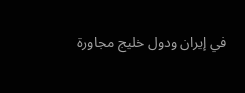في إيران ودول خليج مجاورة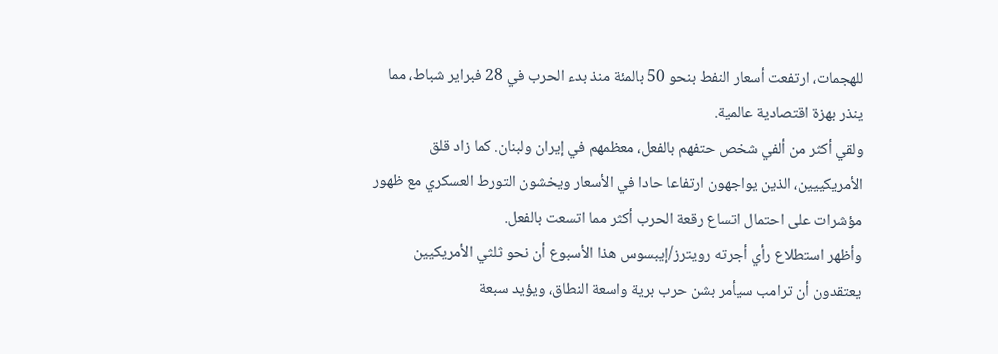للهجمات، ارتفعت أسعار النفط بنحو 50 بالمئة منذ بدء الحرب في 28 فبراير شباط، مما ينذر بهزة اقتصادية عالمية.
ولقي أكثر من ألفي شخص حتفهم بالفعل، معظمهم في إيران ولبنان. كما زاد قلق الأمريكييين، الذين يواجهون ارتفاعا حادا في الأسعار ويخشون التورط العسكري مع ظهور مؤشرات على احتمال اتساع رقعة الحرب أكثر مما اتسعت بالفعل.
وأظهر استطلاع رأي أجرته رويترز/إيبسوس هذا الأسبوع أن نحو ثلثي الأمريكيين يعتقدون أن ترامب سيأمر بشن حرب برية واسعة النطاق، ويؤيد سبعة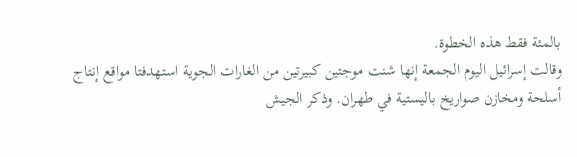بالمئة فقط هذه الخطوة.
وقالت إسرائيل اليوم الجمعة إنها شنت موجتين كبيرتين من الغارات الجوية استهدفتا مواقع إنتاج أسلحة ومخازن صواريخ باليستية في طهران. وذكر الجيش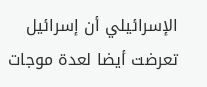الإسرائيلي أن إسرائيل تعرضت أيضا لعدة موجات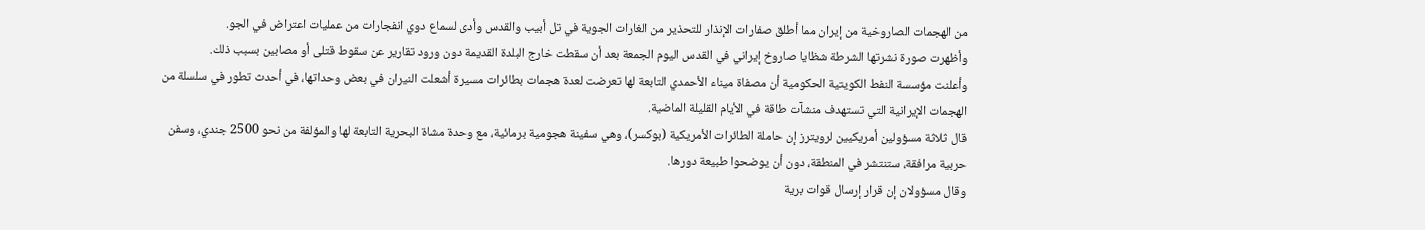من الهجمات الصاروخية من إيران مما أطلق صفارات الإنذار للتحذير من الغارات الجوية في تل أبيب والقدس وأدى لسماع دوي انفجارات من عمليات اعتراض في الجو.
وأظهرت صورة نشرتها الشرطة شظايا صاروخ إيراني في القدس اليوم الجمعة بعد أن سقطت خارج البلدة القديمة دون ورود تقارير عن سقوط قتلى أو مصابين بسبب ذلك.
وأعلنت مؤسسة النفط الكويتية الحكومية أن مصفاة ميناء الأحمدي التابعة لها تعرضت لعدة هجمات بطائرات مسيرة أشعلت النيران في بعض وحداتها، في أحدث تطور في سلسلة من الهجمات الإيرانية التي تستهدف منشآت طاقة في الأيام القليلة الماضية.
قال ثلاثة مسؤولين أمريكيين لرويترز إن حاملة الطائرات الأمريكية (بوكسر)، وهي سفينة هجومية برمائية، مع وحدة مشاة البحرية التابعة لها والمؤلفة من نحو 2500 جندي، وسفن حربية مرافقة، ستنتشر في المنطقة، دون أن يوضحوا طبيعة دورها.
وقال مسؤولان إن قرار إرسال قوات برية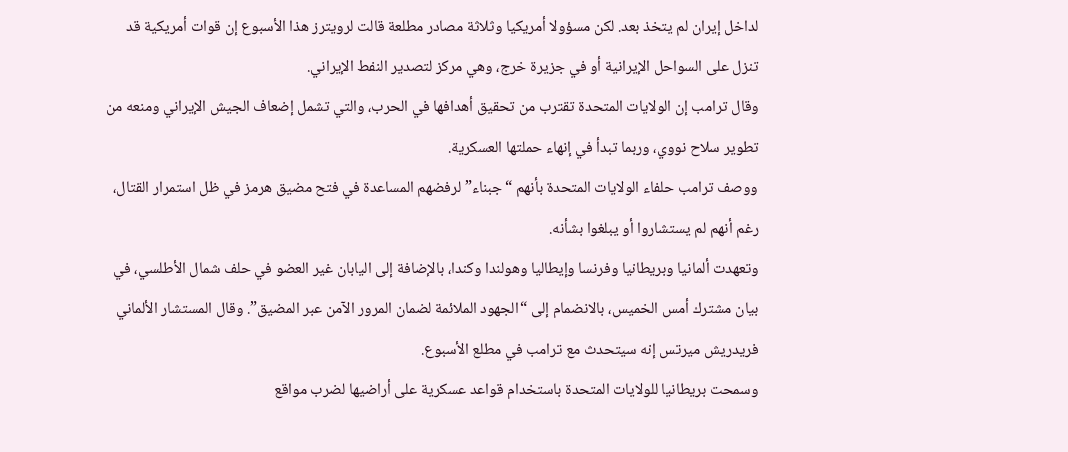لداخل إيران لم يتخذ بعد. لكن مسؤولا أمريكيا وثلاثة مصادر مطلعة قالت لرويترز هذا الأسبوع إن قوات أمريكية قد تنزل على السواحل الإيرانية أو في جزيرة خرج، وهي مركز لتصدير النفط الإيراني.
وقال ترامب إن الولايات المتحدة تقترب من تحقيق أهدافها في الحرب، والتي تشمل إضعاف الجيش الإيراني ومنعه من تطوير سلاح نووي، وربما تبدأ في إنهاء حملتها العسكرية.
ووصف ترامب حلفاء الولايات المتحدة بأنهم “جبناء” لرفضهم المساعدة في فتح مضيق هرمز في ظل استمرار القتال، رغم أنهم لم يستشاروا أو يبلغوا بشأنه.
وتعهدت ألمانيا وبريطانيا وفرنسا وإيطاليا وهولندا وكندا، بالإضافة إلى اليابان غير العضو في حلف شمال الأطلسي، في بيان مشترك أمس الخميس، بالانضمام إلى “الجهود الملائمة لضمان المرور الآمن عبر المضيق”. وقال المستشار الألماني فريدريش ميرتس إنه سيتحدث مع ترامب في مطلع الأسبوع.
وسمحت بريطانيا للولايات المتحدة باستخدام قواعد عسكرية على أراضيها لضرب مواقع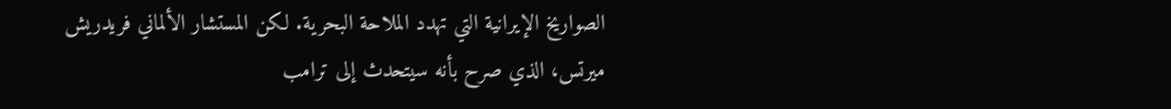الصواريخ الإيرانية التي تهدد الملاحة البحرية. لكن المستشار الألماني فريدريش ميرتس، الذي صرح بأنه سيتحدث إلى ترامب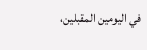في اليومين المقبلين،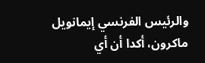والرئيس الفرنسي إيمانويل ماكرون، أكدا أن أي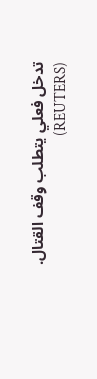تدخل فعلي يتطلب وقف القتال. (REUTERS)